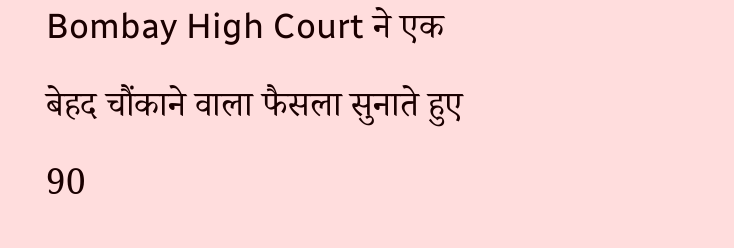Bombay High Court ने एक बेहद चौंकाने वाला फैसला सुनाते हुए 90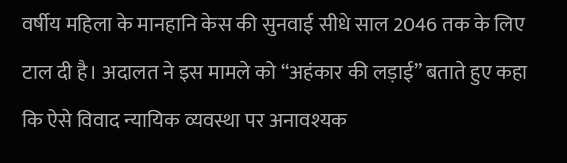वर्षीय महिला के मानहानि केस की सुनवाई सीधे साल 2046 तक के लिए टाल दी है। अदालत ने इस मामले को “अहंकार की लड़ाई” बताते हुए कहा कि ऐसे विवाद न्यायिक व्यवस्था पर अनावश्यक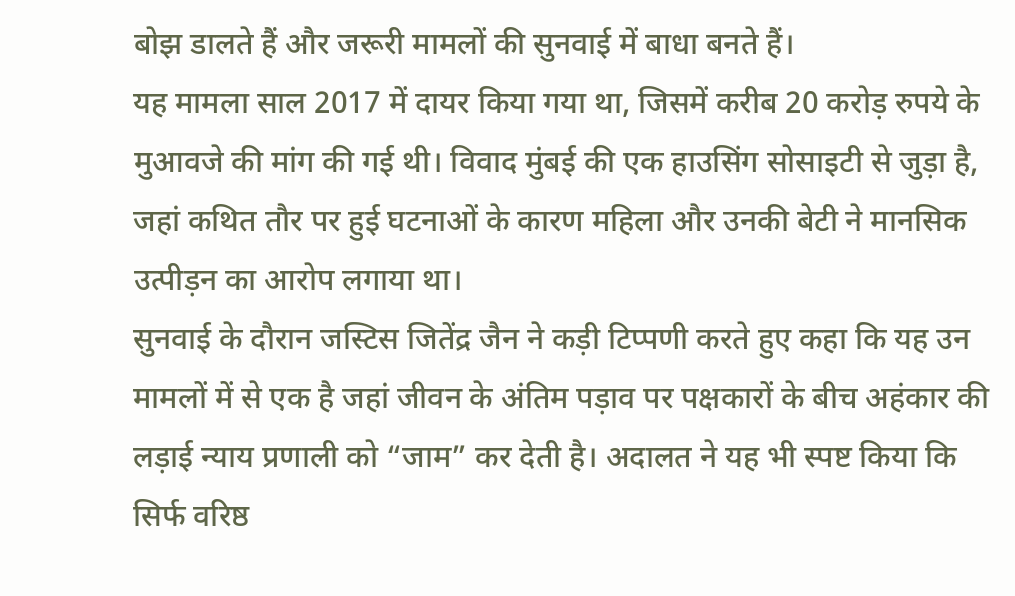बोझ डालते हैं और जरूरी मामलों की सुनवाई में बाधा बनते हैं।
यह मामला साल 2017 में दायर किया गया था, जिसमें करीब 20 करोड़ रुपये के मुआवजे की मांग की गई थी। विवाद मुंबई की एक हाउसिंग सोसाइटी से जुड़ा है, जहां कथित तौर पर हुई घटनाओं के कारण महिला और उनकी बेटी ने मानसिक उत्पीड़न का आरोप लगाया था।
सुनवाई के दौरान जस्टिस जितेंद्र जैन ने कड़ी टिप्पणी करते हुए कहा कि यह उन मामलों में से एक है जहां जीवन के अंतिम पड़ाव पर पक्षकारों के बीच अहंकार की लड़ाई न्याय प्रणाली को “जाम” कर देती है। अदालत ने यह भी स्पष्ट किया कि सिर्फ वरिष्ठ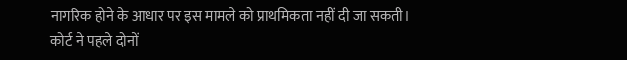नागरिक होने के आधार पर इस मामले को प्राथमिकता नहीं दी जा सकती।
कोर्ट ने पहले दोनों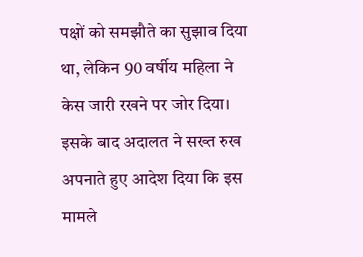पक्षों को समझौते का सुझाव दिया था, लेकिन 90 वर्षीय महिला ने केस जारी रखने पर जोर दिया। इसके बाद अदालत ने सख्त रुख अपनाते हुए आदेश दिया कि इस मामले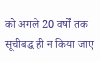को अगले 20 वर्षों तक सूचीबद्ध ही न किया जाए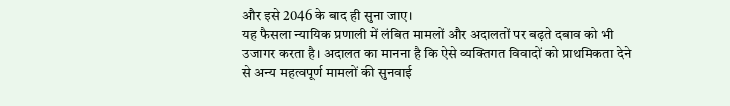और इसे 2046 के बाद ही सुना जाए।
यह फैसला न्यायिक प्रणाली में लंबित मामलों और अदालतों पर बढ़ते दबाव को भी उजागर करता है। अदालत का मानना है कि ऐसे व्यक्तिगत विवादों को प्राथमिकता देने से अन्य महत्वपूर्ण मामलों की सुनवाई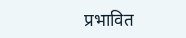प्रभावित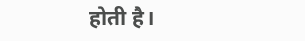होती है।